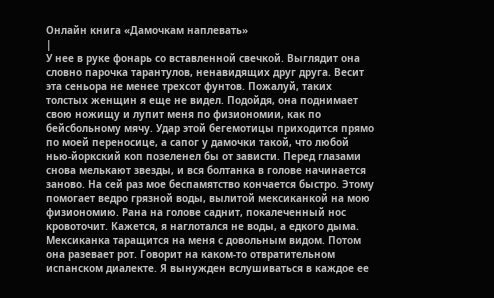Онлайн книга «Дамочкам наплевать»
|
У нее в руке фонарь со вставленной свечкой. Выглядит она словно парочка тарантулов, ненавидящих друг друга. Весит эта сеньора не менее трехсот фунтов. Пожалуй, таких толстых женщин я еще не видел. Подойдя, она поднимает свою ножищу и лупит меня по физиономии, как по бейсбольному мячу. Удар этой бегемотицы приходится прямо по моей переносице, а сапог у дамочки такой, что любой нью-йоркский коп позеленел бы от зависти. Перед глазами снова мелькают звезды, и вся болтанка в голове начинается заново. На сей раз мое беспамятство кончается быстро. Этому помогает ведро грязной воды, вылитой мексиканкой на мою физиономию. Рана на голове саднит, покалеченный нос кровоточит. Кажется, я наглотался не воды, а едкого дыма. Мексиканка таращится на меня с довольным видом. Потом она разевает рот. Говорит на каком-то отвратительном испанском диалекте. Я вынужден вслушиваться в каждое ее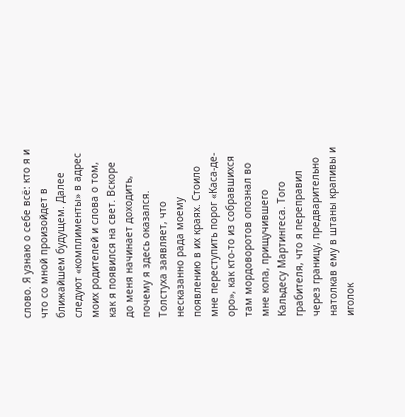слово. Я узнаю о себе всё: кто я и что со мной произойдет в ближайшем будущем. Далее следуют «комплименты» в адрес моих родителей и слова о том, как я появился на свет. Вскоре до меня начинает доходить, почему я здесь оказался. Толстуха заявляет, что несказанно рада моему появлению в их краях. Стоило мне переступить порог «Каса-де-оро», как кто-то из собравшихся там мордоворотов опознал во мне копа, прищучившего Кальдесу Мартингеса. Того грабителя, что я переправил через границу, предварительно натолкав ему в штаны крапивы и иголок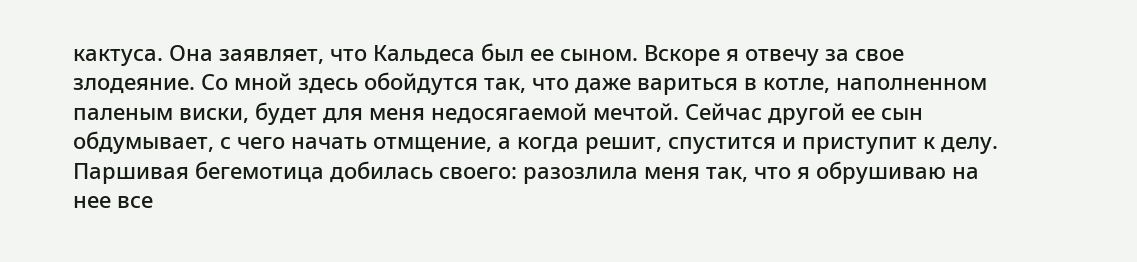кактуса. Она заявляет, что Кальдеса был ее сыном. Вскоре я отвечу за свое злодеяние. Со мной здесь обойдутся так, что даже вариться в котле, наполненном паленым виски, будет для меня недосягаемой мечтой. Сейчас другой ее сын обдумывает, с чего начать отмщение, а когда решит, спустится и приступит к делу. Паршивая бегемотица добилась своего: разозлила меня так, что я обрушиваю на нее все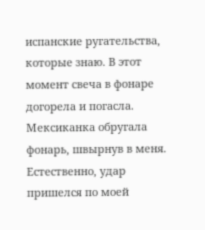испанские ругательства, которые знаю. В этот момент свеча в фонаре догорела и погасла. Мексиканка обругала фонарь, швырнув в меня. Естественно, удар пришелся по моей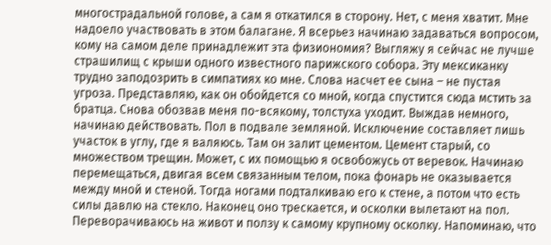многострадальной голове, а сам я откатился в сторону. Нет, с меня хватит. Мне надоело участвовать в этом балагане. Я всерьез начинаю задаваться вопросом, кому на самом деле принадлежит эта физиономия? Выгляжу я сейчас не лучше страшилищ с крыши одного известного парижского собора. Эту мексиканку трудно заподозрить в симпатиях ко мне. Слова насчет ее сына – не пустая угроза. Представляю, как он обойдется со мной, когда спустится сюда мстить за братца. Снова обозвав меня по-всякому, толстуха уходит. Выждав немного, начинаю действовать. Пол в подвале земляной. Исключение составляет лишь участок в углу, где я валяюсь. Там он залит цементом. Цемент старый, со множеством трещин. Может, с их помощью я освобожусь от веревок. Начинаю перемещаться, двигая всем связанным телом, пока фонарь не оказывается между мной и стеной. Тогда ногами подталкиваю его к стене, а потом что есть силы давлю на стекло. Наконец оно трескается, и осколки вылетают на пол. Переворачиваюсь на живот и ползу к самому крупному осколку. Напоминаю, что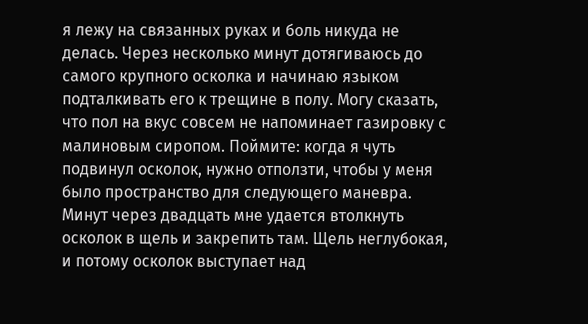я лежу на связанных руках и боль никуда не делась. Через несколько минут дотягиваюсь до самого крупного осколка и начинаю языком подталкивать его к трещине в полу. Могу сказать, что пол на вкус совсем не напоминает газировку с малиновым сиропом. Поймите: когда я чуть подвинул осколок, нужно отползти, чтобы у меня было пространство для следующего маневра. Минут через двадцать мне удается втолкнуть осколок в щель и закрепить там. Щель неглубокая, и потому осколок выступает над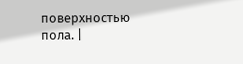поверхностью пола. |